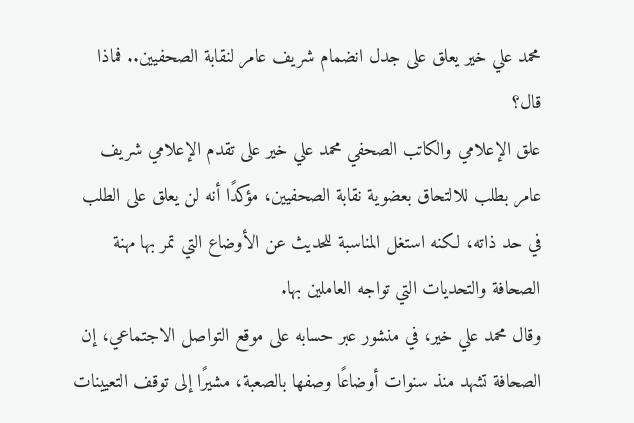محمد علي خير يعلق على جدل انضمام شريف عامر لنقابة الصحفيين.. فماذا قال؟
علق الإعلامي والكاتب الصحفي محمد علي خير على تقدم الإعلامي شريف عامر بطلب للالتحاق بعضوية نقابة الصحفيين، مؤكدًا أنه لن يعلق على الطلب في حد ذاته، لكنه استغل المناسبة للحديث عن الأوضاع التي تمر بها مهنة الصحافة والتحديات التي تواجه العاملين بها.
وقال محمد علي خير، في منشور عبر حسابه على موقع التواصل الاجتماعي، إن الصحافة تشهد منذ سنوات أوضاعًا وصفها بالصعبة، مشيرًا إلى توقف التعيينات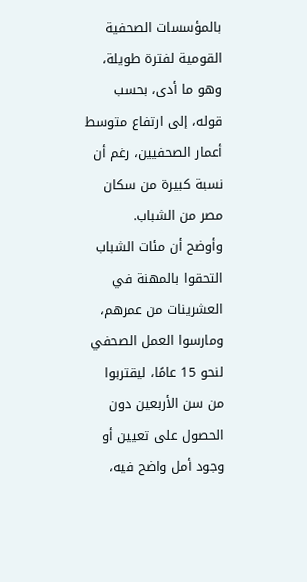بالمؤسسات الصحفية القومية لفترة طويلة، وهو ما أدى، بحسب قوله، إلى ارتفاع متوسط أعمار الصحفيين، رغم أن نسبة كبيرة من سكان مصر من الشباب.
وأوضح أن مئات الشباب التحقوا بالمهنة في العشرينات من عمرهم، ومارسوا العمل الصحفي لنحو 15 عامًا، ليقتربوا من سن الأربعين دون الحصول على تعيين أو وجود أمل واضح فيه،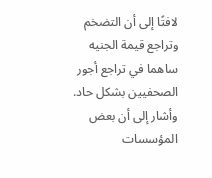لافتًا إلى أن التضخم وتراجع قيمة الجنيه ساهما في تراجع أجور الصحفيين بشكل حاد.
وأشار إلى أن بعض المؤسسات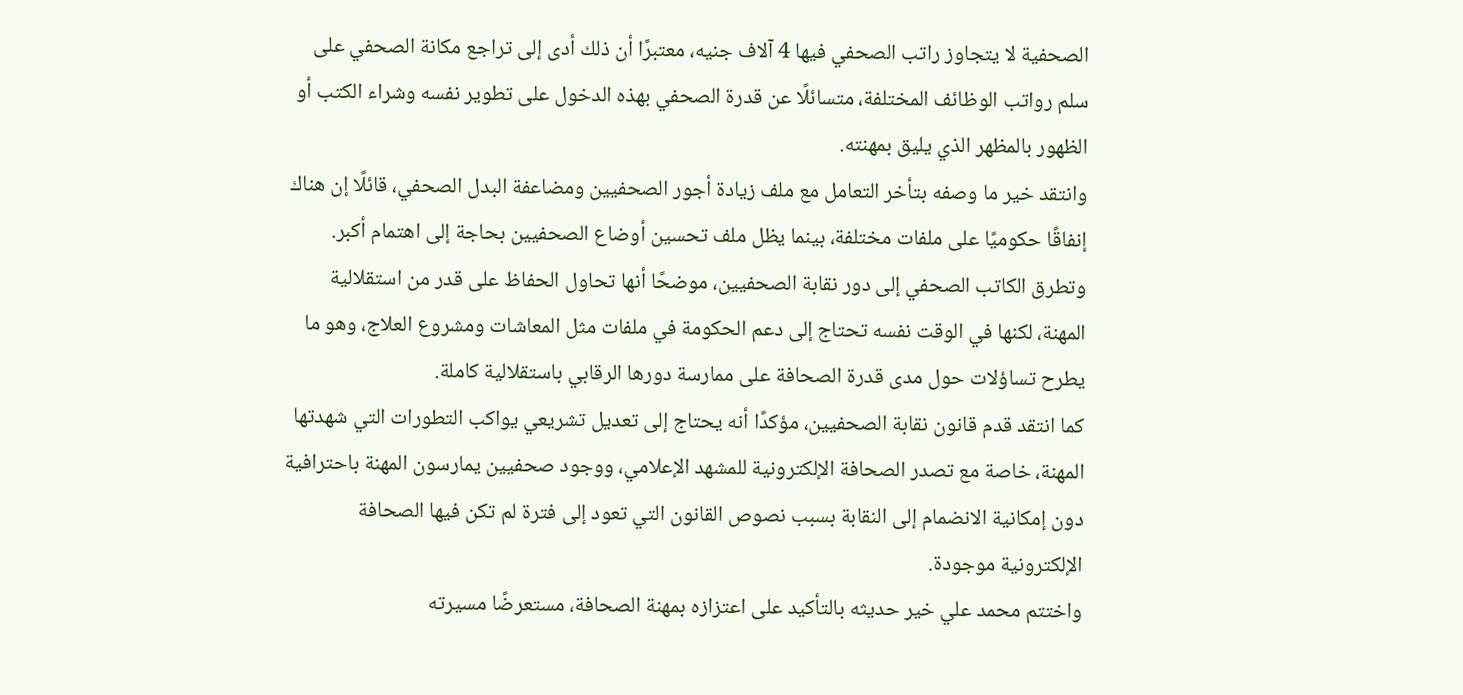الصحفية لا يتجاوز راتب الصحفي فيها 4 آلاف جنيه، معتبرًا أن ذلك أدى إلى تراجع مكانة الصحفي على سلم رواتب الوظائف المختلفة، متسائلًا عن قدرة الصحفي بهذه الدخول على تطوير نفسه وشراء الكتب أو الظهور بالمظهر الذي يليق بمهنته.
وانتقد خير ما وصفه بتأخر التعامل مع ملف زيادة أجور الصحفيين ومضاعفة البدل الصحفي، قائلًا إن هناك إنفاقًا حكوميًا على ملفات مختلفة، بينما يظل ملف تحسين أوضاع الصحفيين بحاجة إلى اهتمام أكبر.
وتطرق الكاتب الصحفي إلى دور نقابة الصحفيين، موضحًا أنها تحاول الحفاظ على قدر من استقلالية المهنة، لكنها في الوقت نفسه تحتاج إلى دعم الحكومة في ملفات مثل المعاشات ومشروع العلاج، وهو ما يطرح تساؤلات حول مدى قدرة الصحافة على ممارسة دورها الرقابي باستقلالية كاملة.
كما انتقد قدم قانون نقابة الصحفيين، مؤكدًا أنه يحتاج إلى تعديل تشريعي يواكب التطورات التي شهدتها المهنة، خاصة مع تصدر الصحافة الإلكترونية للمشهد الإعلامي، ووجود صحفيين يمارسون المهنة باحترافية دون إمكانية الانضمام إلى النقابة بسبب نصوص القانون التي تعود إلى فترة لم تكن فيها الصحافة الإلكترونية موجودة.
واختتم محمد علي خير حديثه بالتأكيد على اعتزازه بمهنة الصحافة، مستعرضًا مسيرته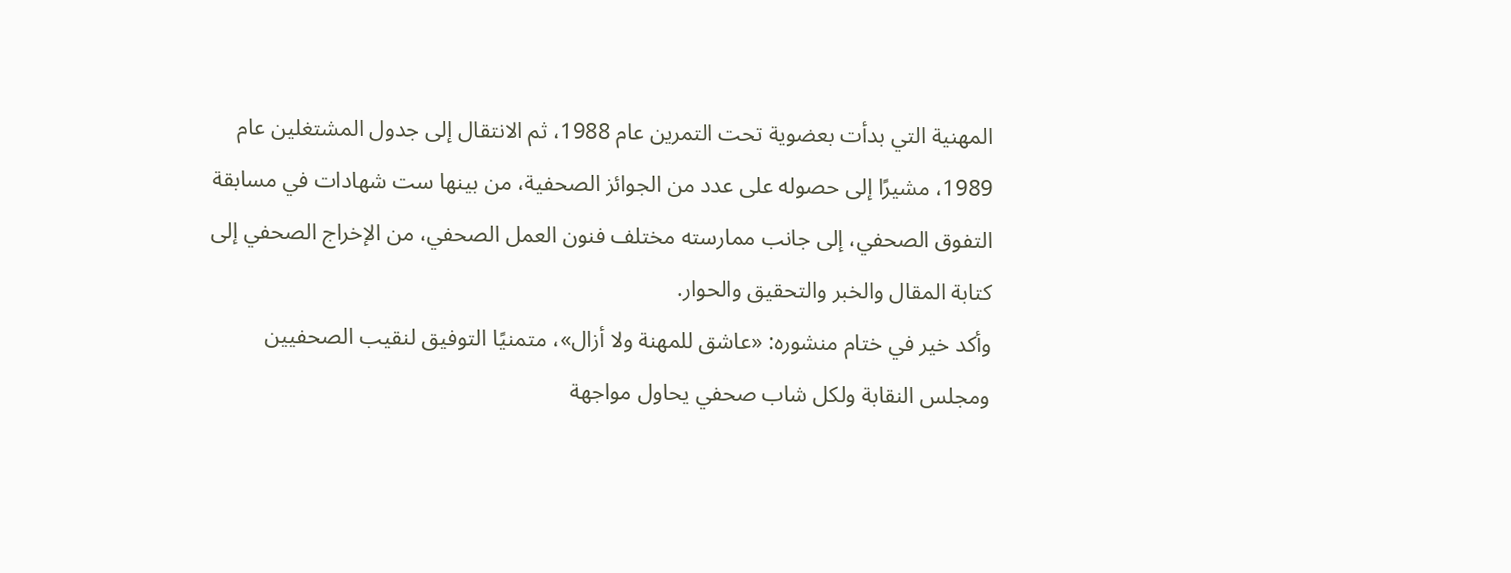المهنية التي بدأت بعضوية تحت التمرين عام 1988، ثم الانتقال إلى جدول المشتغلين عام 1989، مشيرًا إلى حصوله على عدد من الجوائز الصحفية، من بينها ست شهادات في مسابقة التفوق الصحفي، إلى جانب ممارسته مختلف فنون العمل الصحفي، من الإخراج الصحفي إلى كتابة المقال والخبر والتحقيق والحوار.
وأكد خير في ختام منشوره: «عاشق للمهنة ولا أزال»، متمنيًا التوفيق لنقيب الصحفيين ومجلس النقابة ولكل شاب صحفي يحاول مواجهة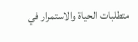متطلبات الحياة والاستمرار في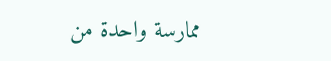ممارسة واحدة من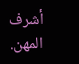أشرف المهن.